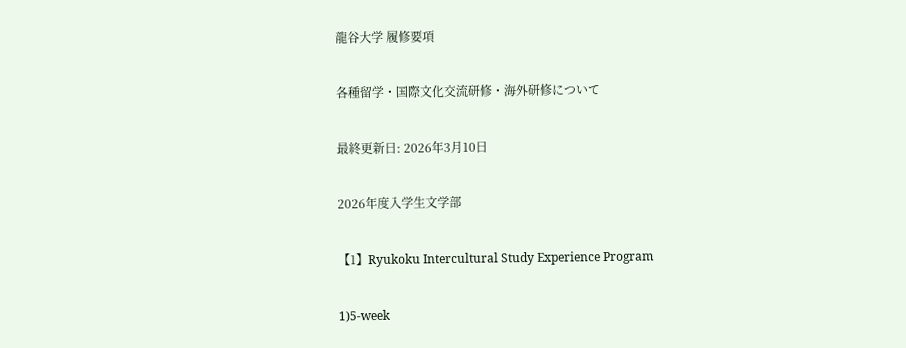龍谷大学 履修要項

各種留学・国際文化交流研修・海外研修について

最終更新日: 2026年3月10日

2026年度入学生文学部

【1】Ryukoku Intercultural Study Experience Program

1)5-week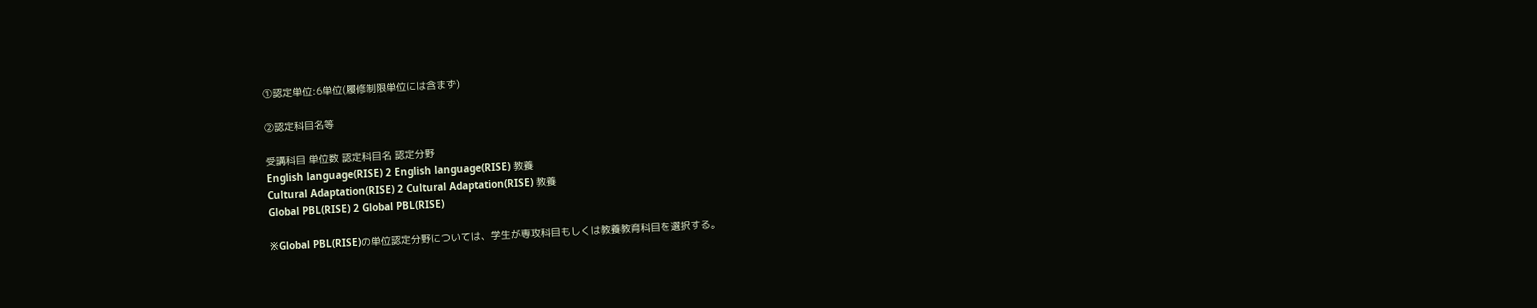①認定単位:6単位(履修制限単位には含まず)

②認定科目名等

受講科目 単位数 認定科目名 認定分野
English language(RISE) 2 English language(RISE) 教養
Cultural Adaptation(RISE) 2 Cultural Adaptation(RISE) 教養
Global PBL(RISE) 2 Global PBL(RISE)

※Global PBL(RISE)の単位認定分野については、学生が専攻科目もしくは教養教育科目を選択する。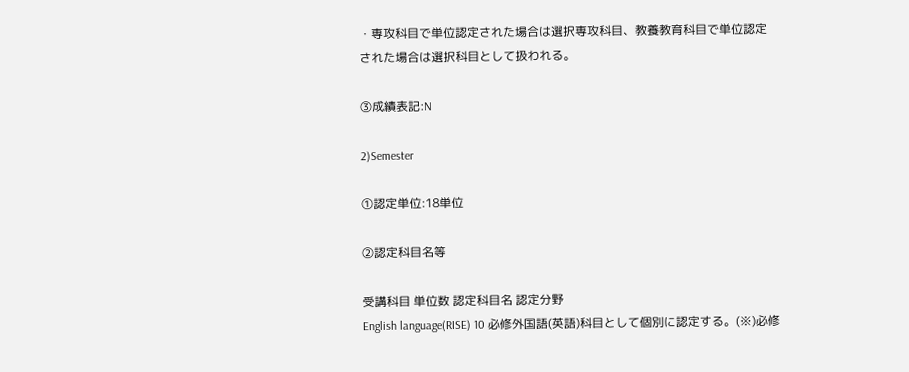・専攻科目で単位認定された場合は選択専攻科目、教養教育科目で単位認定された場合は選択科目として扱われる。

③成績表記:N

2)Semester

①認定単位:18単位

②認定科目名等

受講科目 単位数 認定科目名 認定分野
English language(RISE) 10 必修外国語(英語)科目として個別に認定する。(※)必修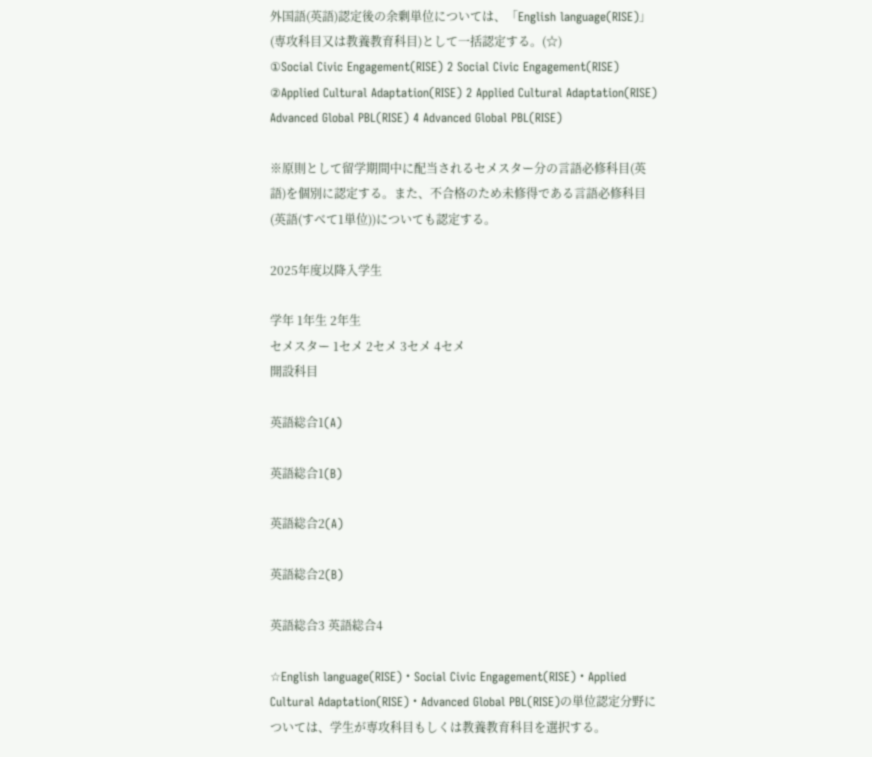外国語(英語)認定後の余剰単位については、「English language(RISE)」(専攻科目又は教養教育科目)として一括認定する。(☆)
①Social Civic Engagement(RISE) 2 Social Civic Engagement(RISE)
②Applied Cultural Adaptation(RISE) 2 Applied Cultural Adaptation(RISE)
Advanced Global PBL(RISE) 4 Advanced Global PBL(RISE)

※原則として留学期間中に配当されるセメスター分の言語必修科目(英語)を個別に認定する。また、不合格のため未修得である言語必修科目(英語(すべて1単位))についても認定する。

2025年度以降入学生

学年 1年生 2年生
セメスター 1セメ 2セメ 3セメ 4セメ
開設科目

英語総合1(A)

英語総合1(B)

英語総合2(A)

英語総合2(B)

英語総合3 英語総合4

☆English language(RISE)・Social Civic Engagement(RISE)・Applied Cultural Adaptation(RISE)・Advanced Global PBL(RISE)の単位認定分野については、学生が専攻科目もしくは教養教育科目を選択する。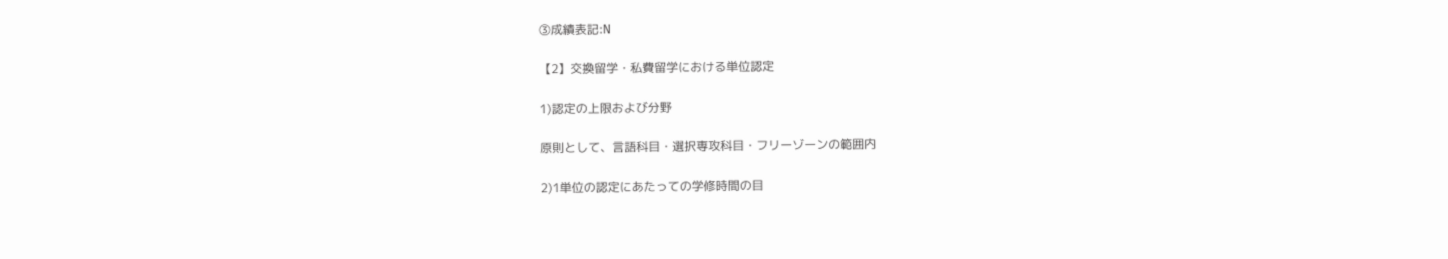③成績表記:N

【2】交換留学・私費留学における単位認定

1)認定の上限および分野

原則として、言語科目・選択専攻科目・フリーゾーンの範囲内

2)1単位の認定にあたっての学修時間の目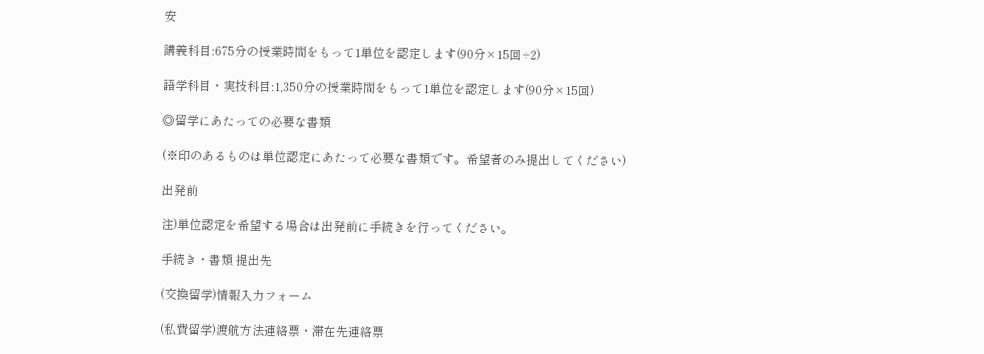安

講義科目:675分の授業時間をもって1単位を認定します(90分×15回÷2)

語学科目・実技科目:1,350分の授業時間をもって1単位を認定します(90分×15回)

◎留学にあたっての必要な書類

(※印のあるものは単位認定にあたって必要な書類です。希望者のみ提出してください)

出発前

注)単位認定を希望する場合は出発前に手続きを行ってください。

手続き・書類 提出先

(交換留学)情報入力フォーム

(私費留学)渡航方法連絡票・滞在先連絡票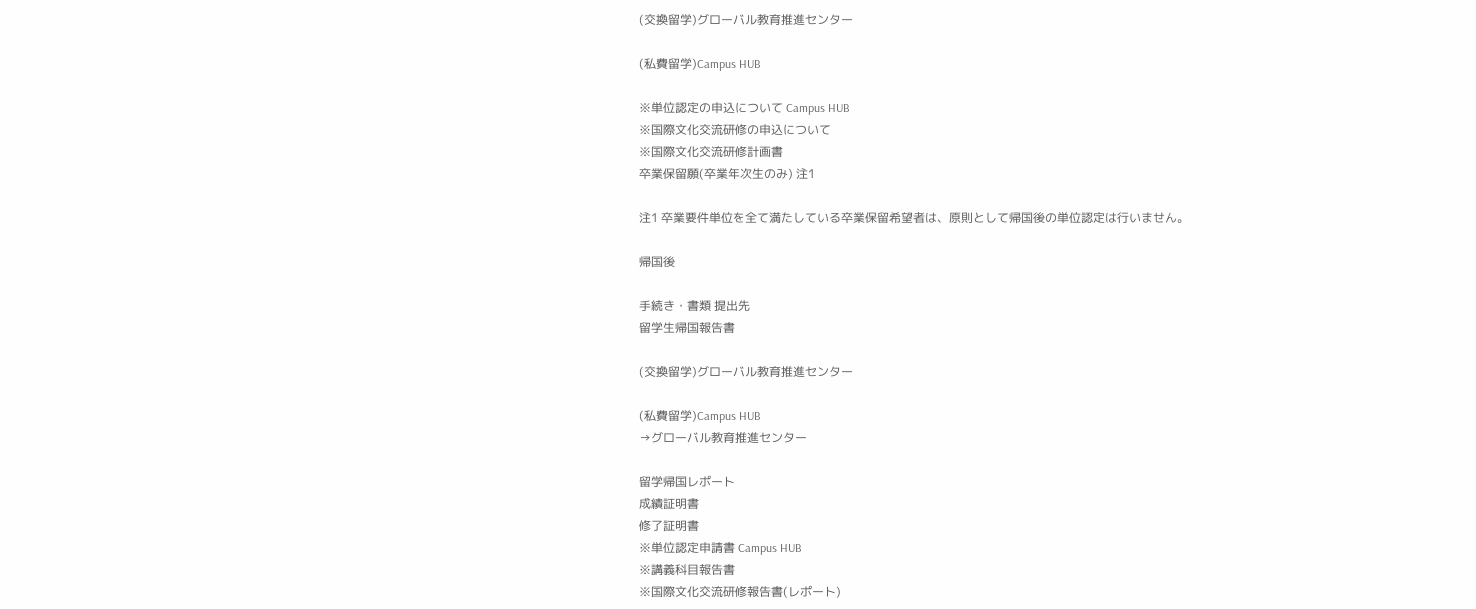(交換留学)グローバル教育推進センター

(私費留学)Campus HUB

※単位認定の申込について Campus HUB
※国際文化交流研修の申込について
※国際文化交流研修計画書
卒業保留願(卒業年次生のみ) 注1

注1 卒業要件単位を全て満たしている卒業保留希望者は、原則として帰国後の単位認定は行いません。

帰国後

手続き・書類 提出先
留学生帰国報告書

(交換留学)グローバル教育推進センター

(私費留学)Campus HUB
→グローバル教育推進センター

留学帰国レポート
成績証明書
修了証明書
※単位認定申請書 Campus HUB
※講義科目報告書
※国際文化交流研修報告書(レポート)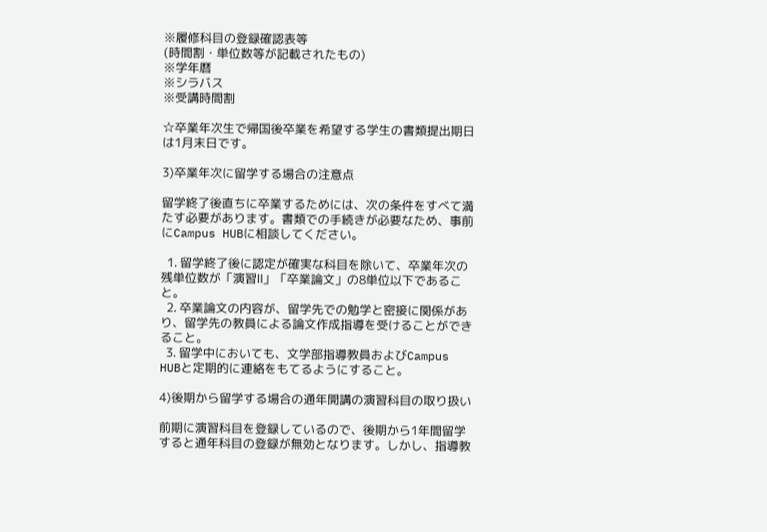※履修科目の登録確認表等
(時間割・単位数等が記載されたもの)
※学年暦
※シラバス
※受講時間割

☆卒業年次生で帰国後卒業を希望する学生の書類提出期日は1月末日です。

3)卒業年次に留学する場合の注意点

留学終了後直ちに卒業するためには、次の条件をすべて満たす必要があります。書類での手続きが必要なため、事前にCampus HUBに相談してください。

  1. 留学終了後に認定が確実な科目を除いて、卒業年次の残単位数が「演習Ⅱ」「卒業論文」の8単位以下であること。
  2. 卒業論文の内容が、留学先での勉学と密接に関係があり、留学先の教員による論文作成指導を受けることができること。
  3. 留学中においても、文学部指導教員およびCampus HUBと定期的に連絡をもてるようにすること。

4)後期から留学する場合の通年開講の演習科目の取り扱い

前期に演習科目を登録しているので、後期から1年間留学すると通年科目の登録が無効となります。しかし、指導教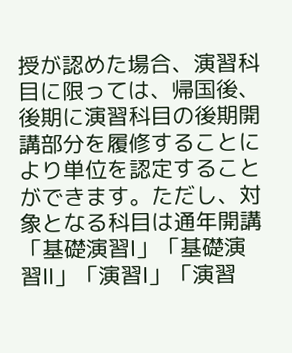授が認めた場合、演習科目に限っては、帰国後、後期に演習科目の後期開講部分を履修することにより単位を認定することができます。ただし、対象となる科目は通年開講「基礎演習Ⅰ」「基礎演習Ⅱ」「演習Ⅰ」「演習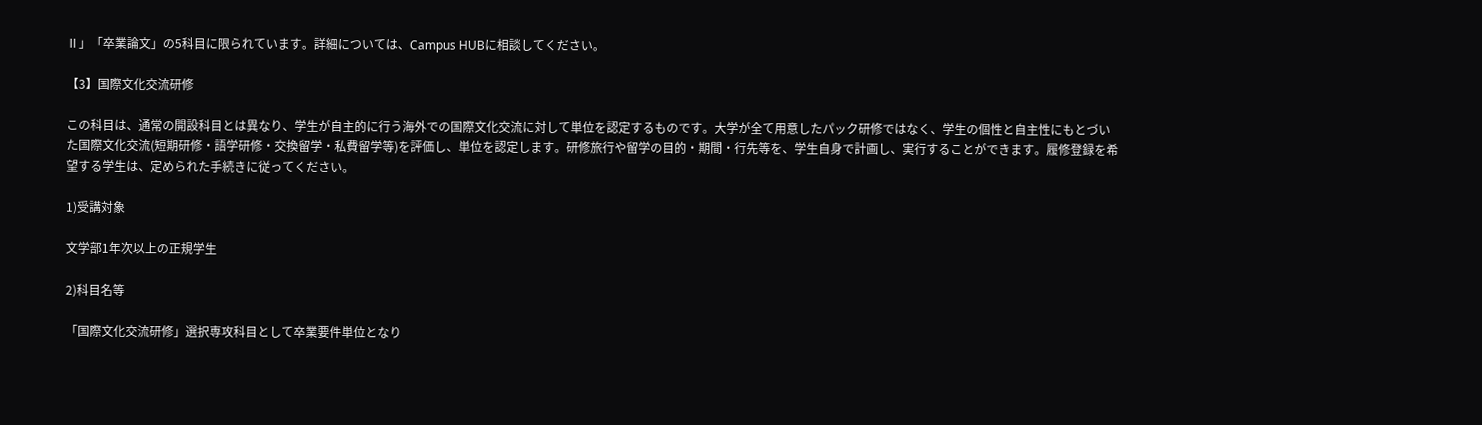Ⅱ」「卒業論文」の5科目に限られています。詳細については、Campus HUBに相談してください。

【3】国際文化交流研修

この科目は、通常の開設科目とは異なり、学生が自主的に行う海外での国際文化交流に対して単位を認定するものです。大学が全て用意したパック研修ではなく、学生の個性と自主性にもとづいた国際文化交流(短期研修・語学研修・交換留学・私費留学等)を評価し、単位を認定します。研修旅行や留学の目的・期間・行先等を、学生自身で計画し、実行することができます。履修登録を希望する学生は、定められた手続きに従ってください。

1)受講対象

文学部1年次以上の正規学生

2)科目名等

「国際文化交流研修」選択専攻科目として卒業要件単位となり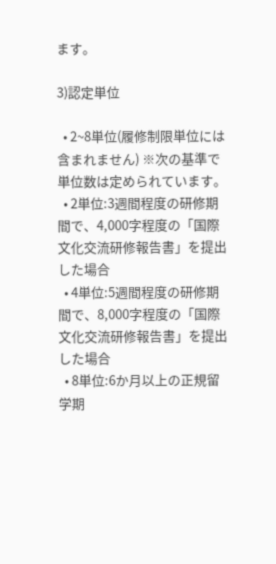ます。

3)認定単位

  • 2~8単位(履修制限単位には含まれません) ※次の基準で単位数は定められています。
  • 2単位:3週間程度の研修期間で、4,000字程度の「国際文化交流研修報告書」を提出した場合
  • 4単位:5週間程度の研修期間で、8,000字程度の「国際文化交流研修報告書」を提出した場合
  • 8単位:6か月以上の正規留学期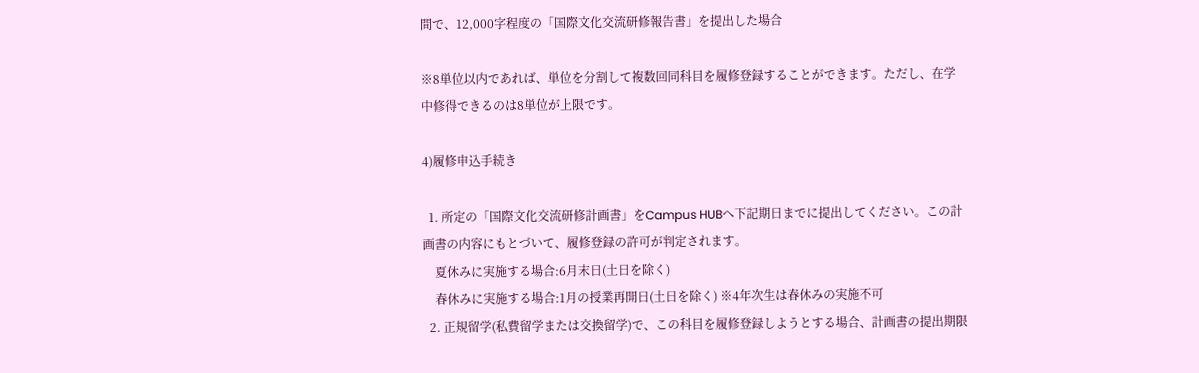間で、12,000字程度の「国際文化交流研修報告書」を提出した場合

※8単位以内であれば、単位を分割して複数回同科目を履修登録することができます。ただし、在学中修得できるのは8単位が上限です。

4)履修申込手続き

  1. 所定の「国際文化交流研修計画書」をCampus HUBへ下記期日までに提出してください。この計画書の内容にもとづいて、履修登録の許可が判定されます。
    夏休みに実施する場合:6月末日(土日を除く)
    春休みに実施する場合:1月の授業再開日(土日を除く) ※4年次生は春休みの実施不可
  2. 正規留学(私費留学または交換留学)で、この科目を履修登録しようとする場合、計画書の提出期限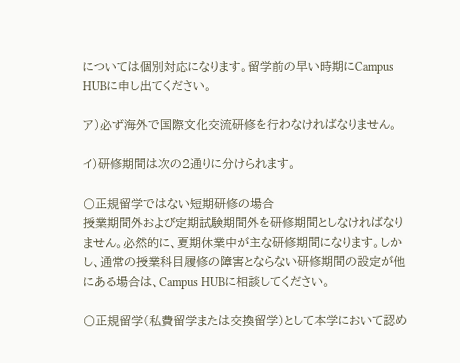については個別対応になります。留学前の早い時期にCampus HUBに申し出てください。

ア)必ず海外で国際文化交流研修を行わなければなりません。

イ)研修期間は次の2通りに分けられます。

〇正規留学ではない短期研修の場合
授業期間外および定期試験期間外を研修期間としなければなりません。必然的に、夏期休業中が主な研修期間になります。しかし、通常の授業科目履修の障害とならない研修期間の設定が他にある場合は、Campus HUBに相談してください。

〇正規留学(私費留学または交換留学)として本学において認め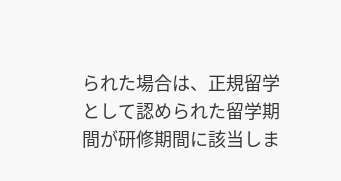られた場合は、正規留学として認められた留学期間が研修期間に該当しま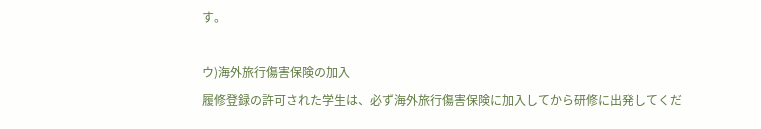す。

ウ)海外旅行傷害保険の加入
履修登録の許可された学生は、必ず海外旅行傷害保険に加入してから研修に出発してくだ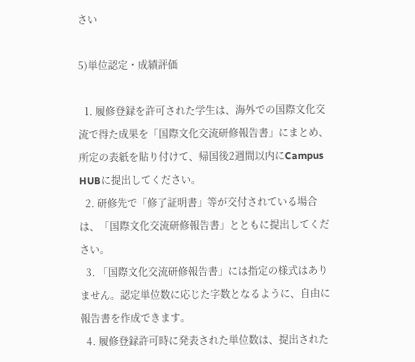さい

5)単位認定・成績評価

  1. 履修登録を許可された学生は、海外での国際文化交流で得た成果を「国際文化交流研修報告書」にまとめ、所定の表紙を貼り付けて、帰国後2週間以内にCampus HUBに提出してください。
  2. 研修先で「修了証明書」等が交付されている場合は、「国際文化交流研修報告書」とともに提出してください。
  3. 「国際文化交流研修報告書」には指定の様式はありません。認定単位数に応じた字数となるように、自由に報告書を作成できます。
  4. 履修登録許可時に発表された単位数は、提出された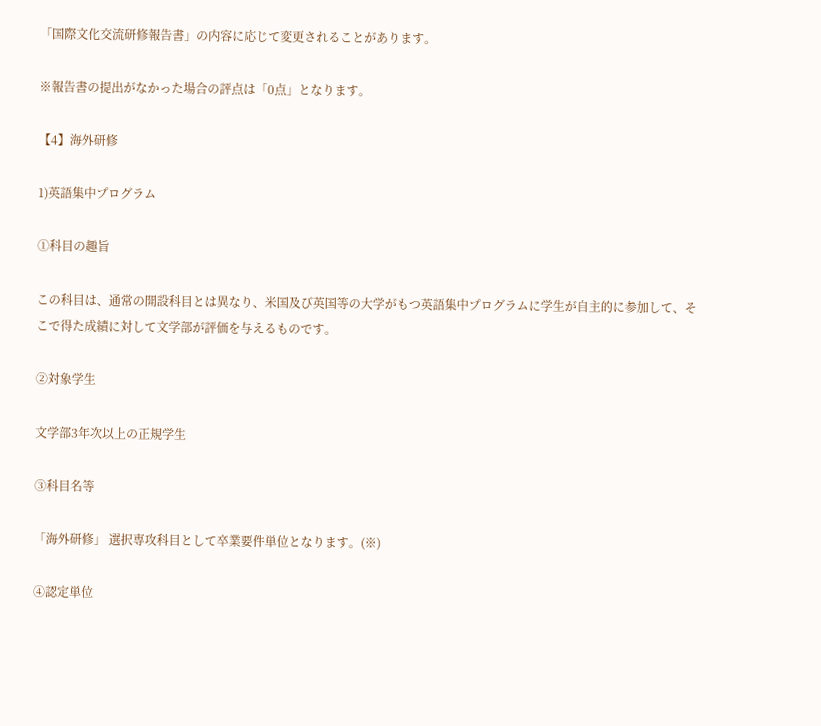「国際文化交流研修報告書」の内容に応じて変更されることがあります。

※報告書の提出がなかった場合の評点は「0点」となります。

【4】海外研修

1)英語集中プログラム

①科目の趣旨

この科目は、通常の開設科目とは異なり、米国及び英国等の大学がもつ英語集中プログラムに学生が自主的に参加して、そこで得た成績に対して文学部が評価を与えるものです。

②対象学生

文学部3年次以上の正規学生

③科目名等

「海外研修」 選択専攻科目として卒業要件単位となります。(※)

④認定単位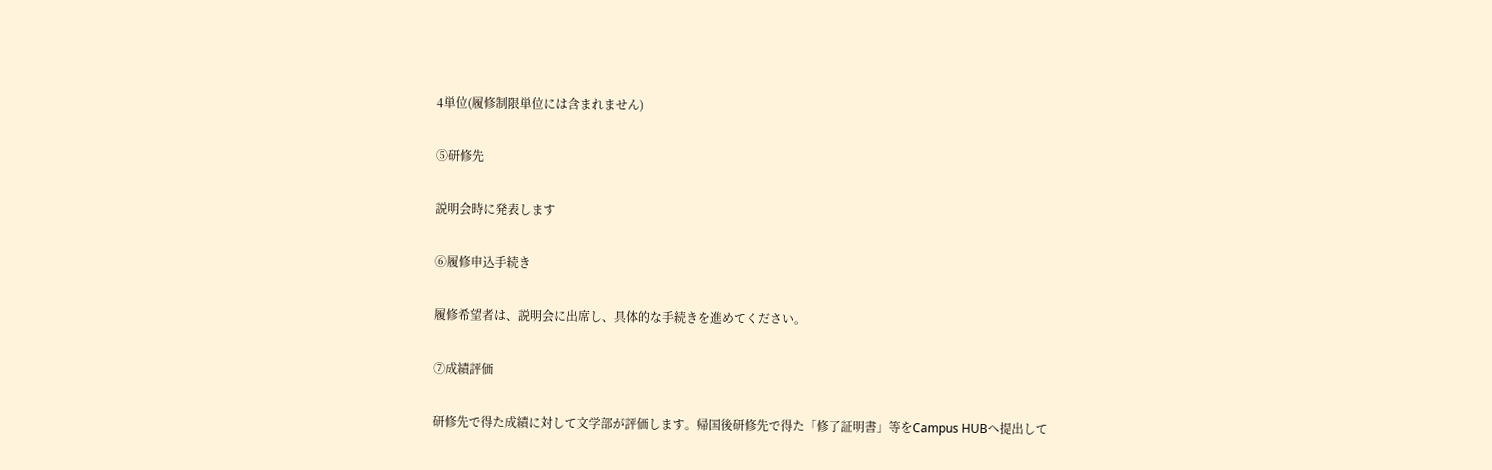4単位(履修制限単位には含まれません)

⑤研修先

説明会時に発表します

⑥履修申込手続き

履修希望者は、説明会に出席し、具体的な手続きを進めてください。

⑦成績評価

研修先で得た成績に対して文学部が評価します。帰国後研修先で得た「修了証明書」等をCampus HUBへ提出して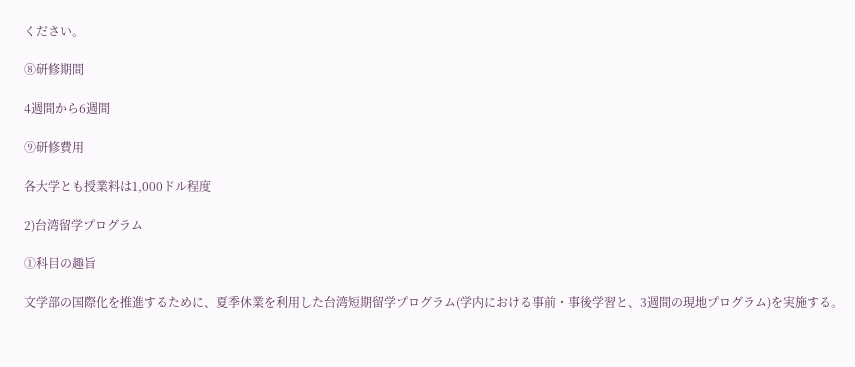ください。

⑧研修期間

4週間から6週間

⑨研修費用

各大学とも授業料は1,000ドル程度

2)台湾留学プログラム

①科目の趣旨

文学部の国際化を推進するために、夏季休業を利用した台湾短期留学プログラム(学内における事前・事後学習と、3週間の現地プログラム)を実施する。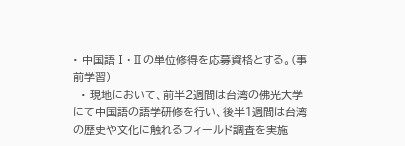• 中国語Ⅰ・Ⅱの単位修得を応募資格とする。(事前学習)
  • 現地において、前半2週間は台湾の佛光大学にて中国語の語学研修を行い、後半1週間は台湾の歴史や文化に触れるフィールド調査を実施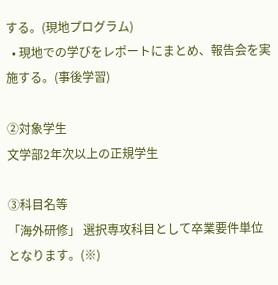する。(現地プログラム)
  • 現地での学びをレポートにまとめ、報告会を実施する。(事後学習)

②対象学生
文学部2年次以上の正規学生

③科目名等
「海外研修」 選択専攻科目として卒業要件単位となります。(※)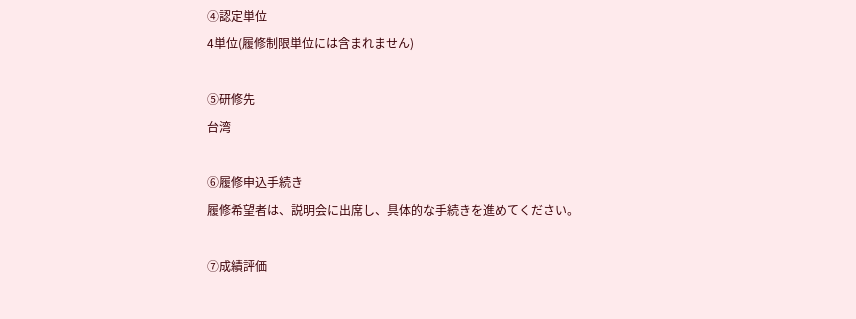④認定単位
4単位(履修制限単位には含まれません)

⑤研修先
台湾

⑥履修申込手続き
履修希望者は、説明会に出席し、具体的な手続きを進めてください。

⑦成績評価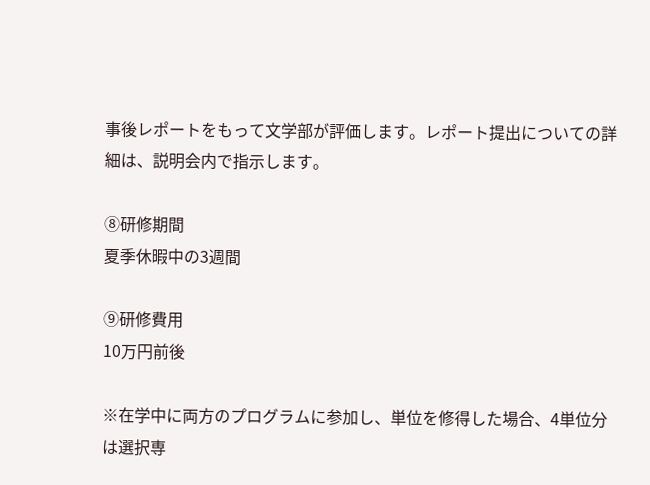事後レポートをもって文学部が評価します。レポート提出についての詳細は、説明会内で指示します。

⑧研修期間
夏季休暇中の3週間

⑨研修費用
10万円前後

※在学中に両方のプログラムに参加し、単位を修得した場合、4単位分は選択専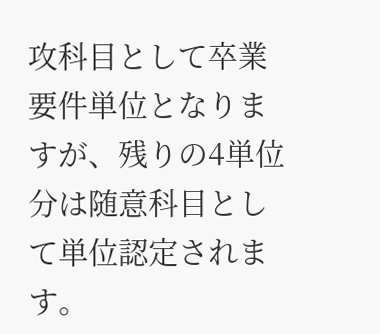攻科目として卒業要件単位となりますが、残りの4単位分は随意科目として単位認定されます。